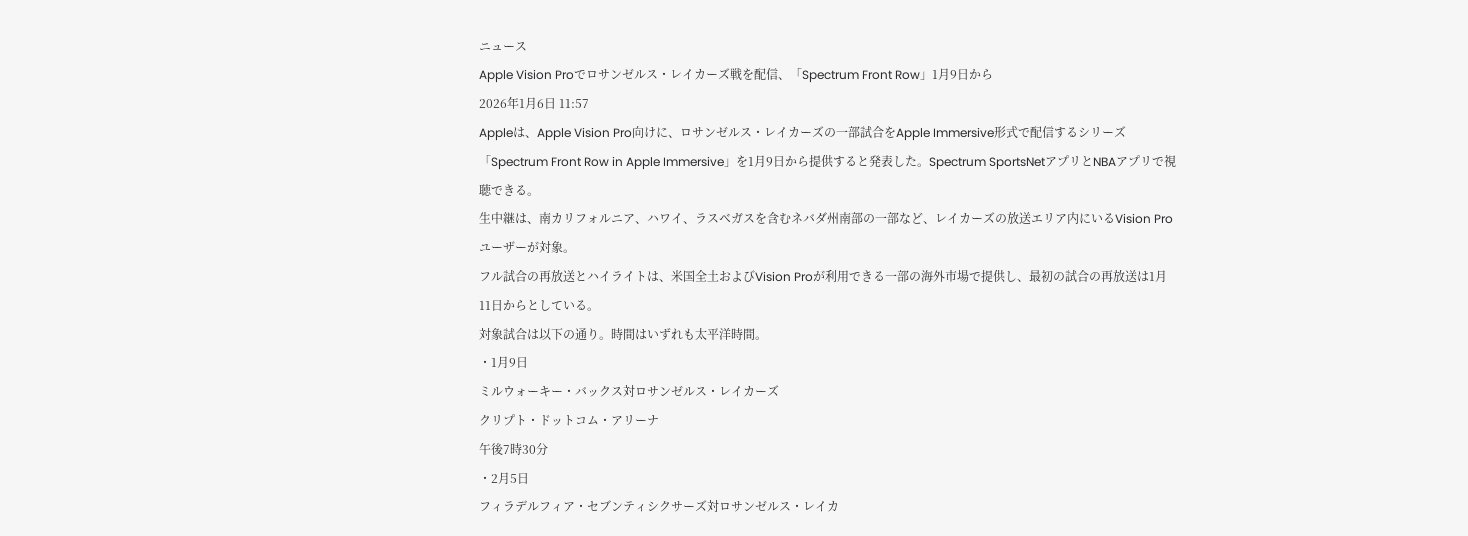ニュース
Apple Vision Proでロサンゼルス・レイカーズ戦を配信、「Spectrum Front Row」1月9日から
2026年1月6日 11:57
Appleは、Apple Vision Pro向けに、ロサンゼルス・レイカーズの一部試合をApple Immersive形式で配信するシリーズ「Spectrum Front Row in Apple Immersive」を1月9日から提供すると発表した。Spectrum SportsNetアプリとNBAアプリで視聴できる。
生中継は、南カリフォルニア、ハワイ、ラスベガスを含むネバダ州南部の一部など、レイカーズの放送エリア内にいるVision Proユーザーが対象。
フル試合の再放送とハイライトは、米国全土およびVision Proが利用できる一部の海外市場で提供し、最初の試合の再放送は1月11日からとしている。
対象試合は以下の通り。時間はいずれも太平洋時間。
・1月9日
ミルウォーキー・バックス対ロサンゼルス・レイカーズ
クリプト・ドットコム・アリーナ
午後7時30分
・2月5日
フィラデルフィア・セブンティシクサーズ対ロサンゼルス・レイカ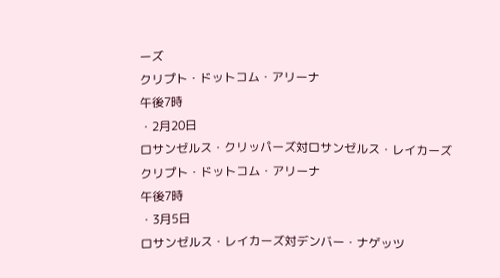ーズ
クリプト・ドットコム・アリーナ
午後7時
・2月20日
ロサンゼルス・クリッパーズ対ロサンゼルス・レイカーズ
クリプト・ドットコム・アリーナ
午後7時
・3月5日
ロサンゼルス・レイカーズ対デンバー・ナゲッツ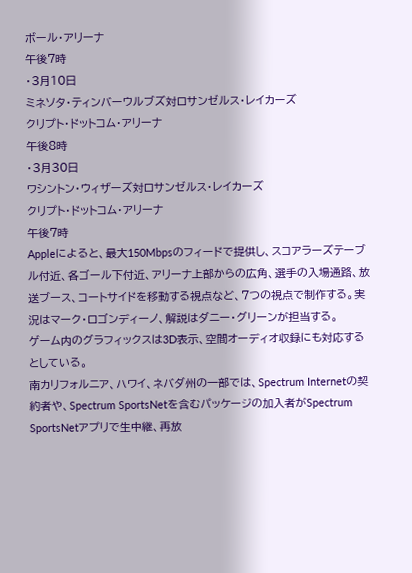ボール・アリーナ
午後7時
・3月10日
ミネソタ・ティンバーウルブズ対ロサンゼルス・レイカーズ
クリプト・ドットコム・アリーナ
午後8時
・3月30日
ワシントン・ウィザーズ対ロサンゼルス・レイカーズ
クリプト・ドットコム・アリーナ
午後7時
Appleによると、最大150Mbpsのフィードで提供し、スコアラーズテーブル付近、各ゴール下付近、アリーナ上部からの広角、選手の入場通路、放送ブース、コートサイドを移動する視点など、7つの視点で制作する。実況はマーク・ロゴンディーノ、解説はダニー・グリーンが担当する。
ゲーム内のグラフィックスは3D表示、空間オーディオ収録にも対応するとしている。
南カリフォルニア、ハワイ、ネバダ州の一部では、Spectrum Internetの契約者や、Spectrum SportsNetを含むパッケージの加入者がSpectrum SportsNetアプリで生中継、再放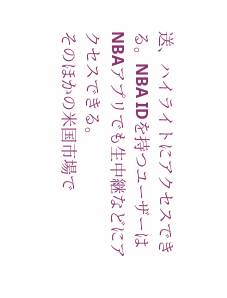送、ハイライトにアクセスできる。NBA IDを持つユーザーはNBAアプリでも生中継などにアクセスできる。
そのほかの米国市場で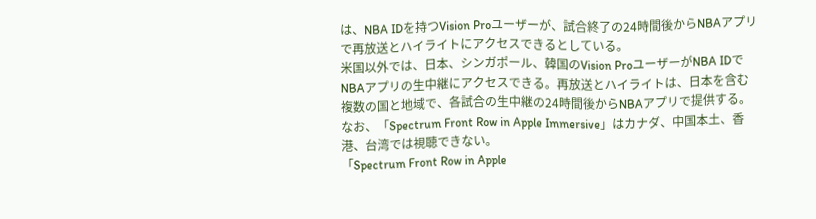は、NBA IDを持つVision Proユーザーが、試合終了の24時間後からNBAアプリで再放送とハイライトにアクセスできるとしている。
米国以外では、日本、シンガポール、韓国のVision ProユーザーがNBA IDでNBAアプリの生中継にアクセスできる。再放送とハイライトは、日本を含む複数の国と地域で、各試合の生中継の24時間後からNBAアプリで提供する。
なお、「Spectrum Front Row in Apple Immersive」はカナダ、中国本土、香港、台湾では視聴できない。
「Spectrum Front Row in Apple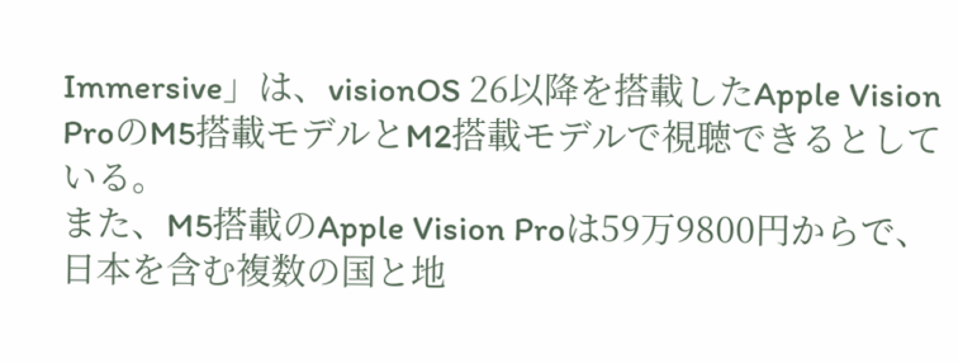Immersive」は、visionOS 26以降を搭載したApple Vision ProのM5搭載モデルとM2搭載モデルで視聴できるとしている。
また、M5搭載のApple Vision Proは59万9800円からで、日本を含む複数の国と地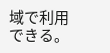域で利用できる。